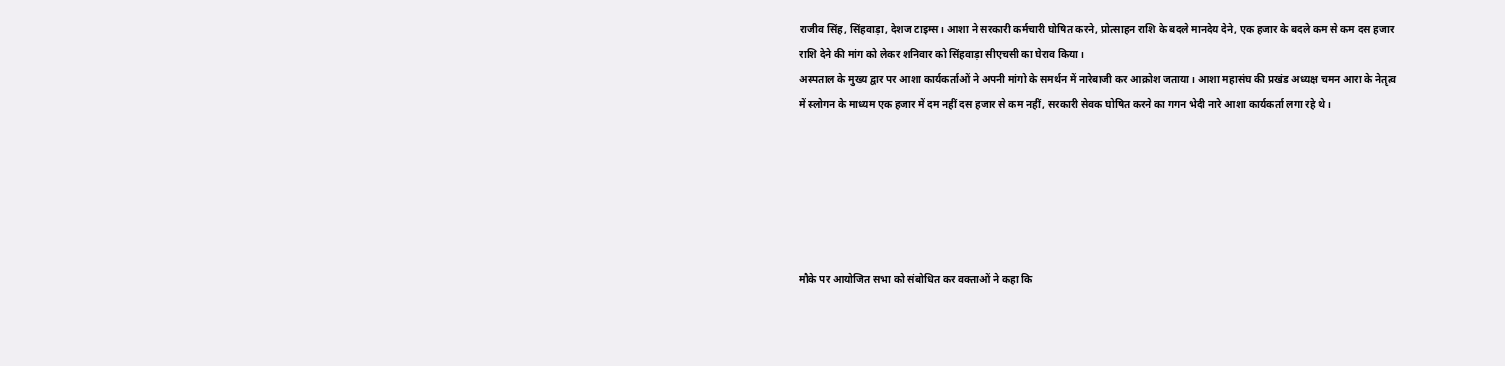राजीव सिंह, सिंहवाड़ा, देशज टाइम्स। आशा ने सरकारी कर्मचारी घोषित करने, प्रोत्साहन राशि के बदले मानदेय देने, एक हजार के बदले कम से कम दस हजार राशि देने की मांग को लेकर शनिवार को सिंहवाड़ा सीएचसी का घेराव किया।
अस्पताल के मुख्य द्वार पर आशा कार्यकर्ताओं ने अपनी मांगो के समर्थन में नारेबाजी कर आक्रोश जताया। आशा महासंघ की प्रखंड अध्यक्ष चमन आरा के नेतृत्व में स्लोगन के माध्यम एक हजार में दम नहीं दस हजार से कम नहीं, सरकारी सेवक घोषित करने का गगन भेदी नारे आशा कार्यकर्ता लगा रहे थे।






मौके पर आयोजित सभा को संबोधित कर वक्ताओं ने कहा कि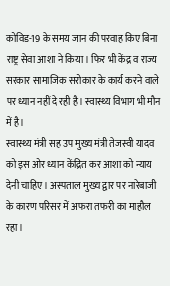कोविड-19 के समय जान की परवाह किए बिना राष्ट्र सेवा आशा ने किया। फिर भी केंद्र व राज्य सरकार सामाजिक सरोकार के कार्य करने वाले पर ध्यान नहीं दे रही है। स्वास्थ्य विभाग भी मौन में है।
स्वास्थ्य मंत्री सह उप मुख्य मंत्री तेजस्वी यादव को इस ओर ध्यान केंद्रित कर आशा को न्याय देनी चाहिए। अस्पताल मुख्य द्वार पर नारेबाजी के कारण परिसर में अफरा तफरी का माहौल रहा।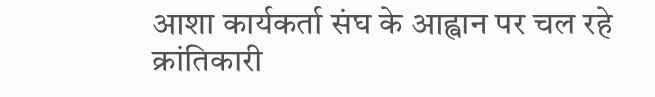आशा कार्यकर्ता संघ के आह्वान पर चल रहे क्रांतिकारी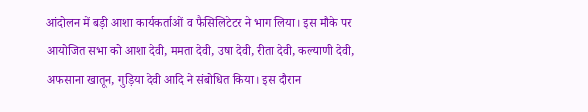आंदोलन में बड़ी आशा कार्यकर्ताओं व फैसिलिटेटर ने भाग लिया। इस मौके पर आयोजित सभा को आशा देवी, ममता देवी, उषा देवी, रीता देवी, कल्याणी देवी, अफसाना खातून, गुड़िया देवी आदि ने संबोधित किया। इस दौरान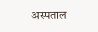अस्पताल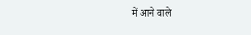में आने वाले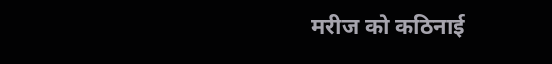मरीज को कठिनाई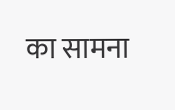का सामना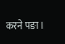करने पङा।